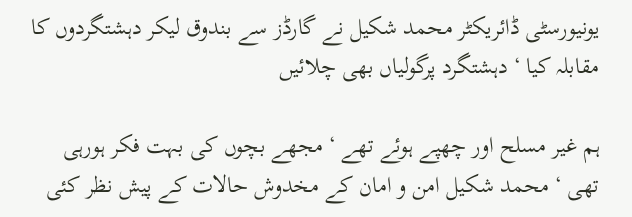یونیورسٹی ڈائریکٹر محمد شکیل نے گارڈز سے بندوق لیکر دہشتگردوں کا مقابلہ کیا ‘ دہشتگرد پرگولیاں بھی چلائیں

ہم غیر مسلح اور چھپے ہوئے تھے ‘ مجھے بچوں کی بہت فکر ہورہی تھی ‘ محمد شکیل امن و امان کے مخدوش حالات کے پیش نظر کئی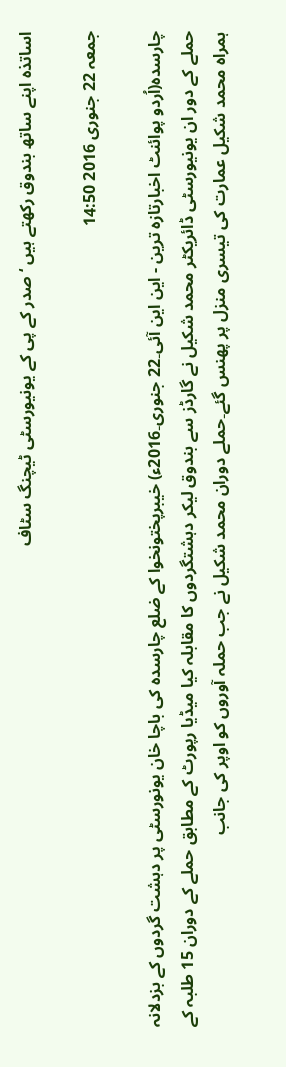اساتذہ اپنے ساتھ بندوق رکھتے ہیں ‘ صدر کے پی کے یونیورسٹی ٹیچنگ سٹاف

جمعہ 22 جنوری 2016 14:50

چارسدہ(اُردو پوائنٹ اخبارتازہ ترین - این این آئی۔22 جنوری۔2016ء) خیبرپختونخوا کے ضلع چارسدہ کی باچا خان یونورسٹی پر دہشت گردوں کے بزدلانہ حملے کے دور ان یونیورسٹی ڈائریکٹر محمد شکیل نے گارڈز سے بندوق لیکر دہشتگردوں کا مقابلہ کیا میڈیا رپورٹ کے مطابق حملے کے دوران 15 طلبہ کے ہمراہ محمد شکیل عمارت کی تیسری منزل پر پھنس گئے۔حملے دوران محمد شکیل نے جب حملہ آوروں کو اوپر کی جانب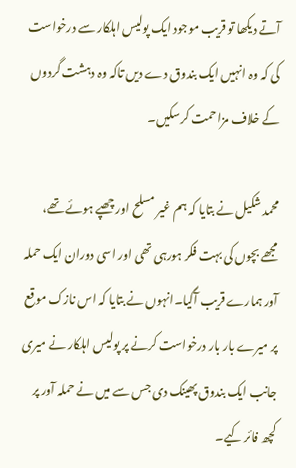آتے دیکھا تو قریب موجود ایک پولیس اہلکار سے درخواست کی کہ وہ انہیں ایک بندوق دے دیں تاکہ وہ دہشت گردوں کے خلاف مزاحمت کرسکیں۔

محمد شکیل نے بتایا کہ ہم غیر مسلح اور چھپے ہوئے تھے، مجھے بچوں کی بہت فکر ہورہی تھی اور اسی دوران ایک حملہ آور ہمارے قریب آگیا۔انہوں نے بتایا کہ اس نازک موقع پر میرے بار بار درخواست کرنے پر پولیس اہلکار نے میری جانب ایک بندوق پھینک دی جس سے میں نے حملہ آور پر کچھ فائر کیے۔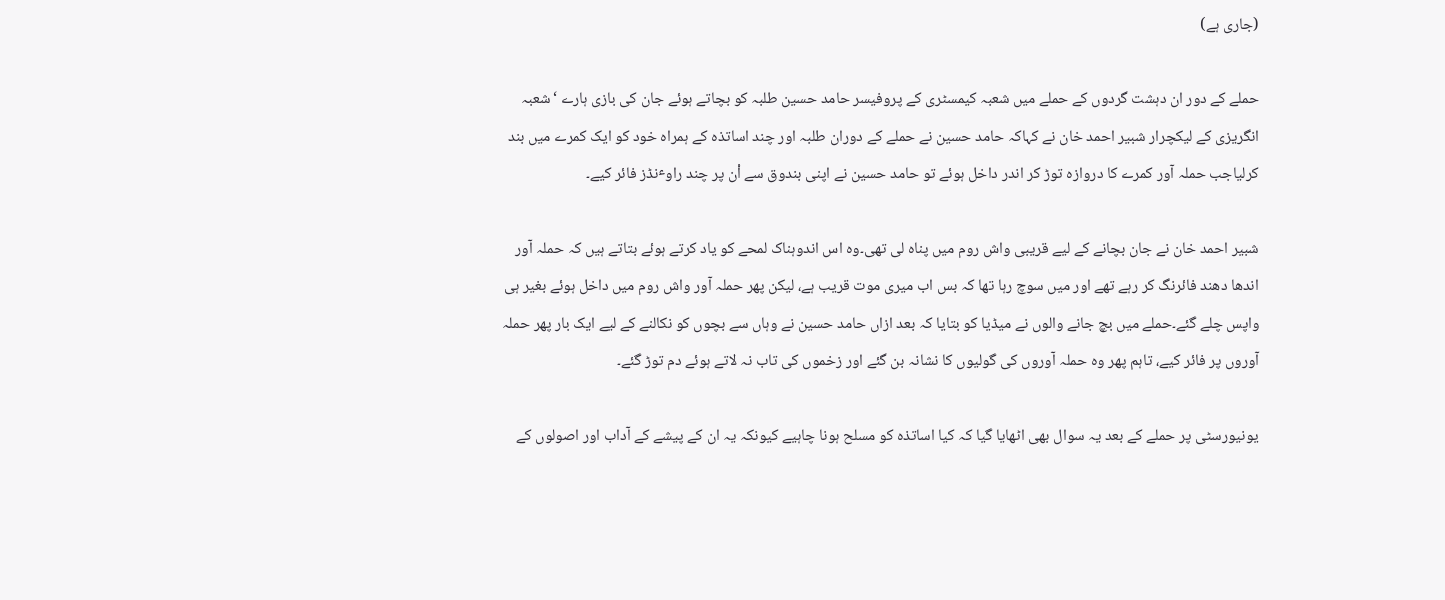(جاری ہے)

حملے کے دور ان دہشت گردوں کے حملے میں شعبہ کیمسٹری کے پروفیسر حامد حسین طلبہ کو بچاتے ہوئے جان کی بازی ہارے ‘شعبہ انگریزی کے لیکچرار شبیر احمد خان نے کہاکہ حامد حسین نے حملے کے دوران طلبہ اور چند اساتذہ کے ہمراہ خود کو ایک کمرے میں بند کرلیاجب حملہ آور کمرے کا دروازہ توڑ کر اندر داخل ہوئے تو حامد حسین نے اپنی بندوق سے اْن پر چند راوٴنڈز فائر کیے۔

شبیر احمد خان نے جان بچانے کے لیے قریبی واش روم میں پناہ لی تھی۔وہ اس اندوہناک لمحے کو یاد کرتے ہوئے بتاتے ہیں کہ حملہ آور اندھا دھند فائرنگ کر رہے تھے اور میں سوچ رہا تھا کہ بس اب میری موت قریب ہے، لیکن پھر حملہ آور واش روم میں داخل ہوئے بغیر ہی واپس چلے گئے۔حملے میں بچ جانے والوں نے میڈیا کو بتایا کہ بعد ازاں حامد حسین نے وہاں سے بچوں کو نکالنے کے لیے ایک بار پھر حملہ آوروں پر فائر کیے، تاہم پھر وہ حملہ آوروں کی گولیوں کا نشانہ بن گئے اور زخموں کی تاب نہ لاتے ہوئے دم توڑ گئے۔

یونیورسٹی پر حملے کے بعد یہ سوال بھی اٹھایا گیا کہ کیا اساتذہ کو مسلح ہونا چاہیے کیونکہ یہ ان کے پیشے کے آداب اور اصولوں کے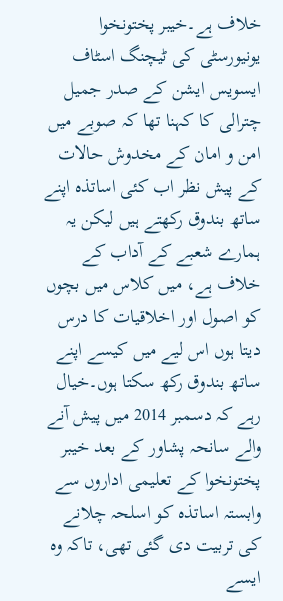خلاف ہے۔خیبر پختونخوا یونیورسٹی کی ٹیچنگ اسٹاف ایسویس ایشن کے صدر جمیل چترالی کا کہنا تھا کہ صوبے میں امن و امان کے مخدوش حالات کے پیش نظر اب کئی اساتذہ اپنے ساتھ بندوق رکھتے ہیں لیکن یہ ہمارے شعبے کے آداب کے خلاف ہے، میں کلاس میں بچوں کو اصول اور اخلاقیات کا درس دیتا ہوں اس لیے میں کیسے اپنے ساتھ بندوق رکھ سکتا ہوں۔خیال رہے کہ دسمبر 2014 میں پیش آنے والے سانحہ پشاور کے بعد خیبر پختونخوا کے تعلیمی اداروں سے وابستہ اساتذہ کو اسلحہ چلانے کی تربیت دی گئی تھی، تاکہ وہ ایسے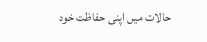حالات میں اپنی حفاظت خود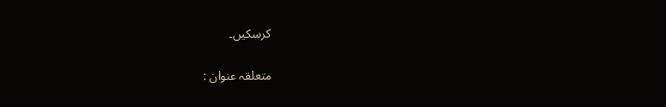کرسکیں۔

متعلقہ عنوان :